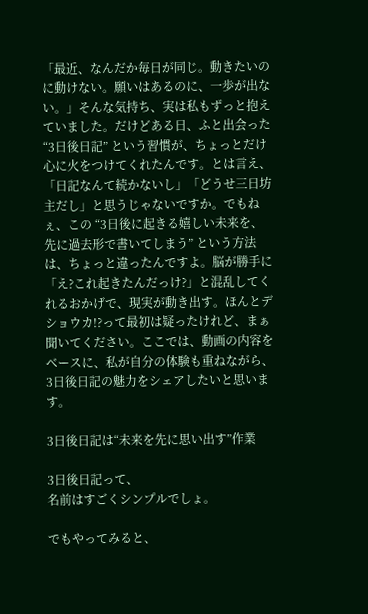「最近、なんだか毎日が同じ。動きたいのに動けない。願いはあるのに、一歩が出ない。」そんな気持ち、実は私もずっと抱えていました。だけどある日、ふと出会った “3日後日記” という習慣が、ちょっとだけ心に火をつけてくれたんです。とは言え、「日記なんて続かないし」「どうせ三日坊主だし」と思うじゃないですか。でもねぇ、この “3日後に起きる嬉しい未来を、先に過去形で書いてしまう” という方法は、ちょっと違ったんですよ。脳が勝手に「え?これ起きたんだっけ?」と混乱してくれるおかげで、現実が動き出す。ほんとデショウカ!?って最初は疑ったけれど、まぁ聞いてください。ここでは、動画の内容をベースに、私が自分の体験も重ねながら、3日後日記の魅力をシェアしたいと思います。

3日後日記は“未来を先に思い出す”作業

3日後日記って、
名前はすごくシンプルでしょ。

でもやってみると、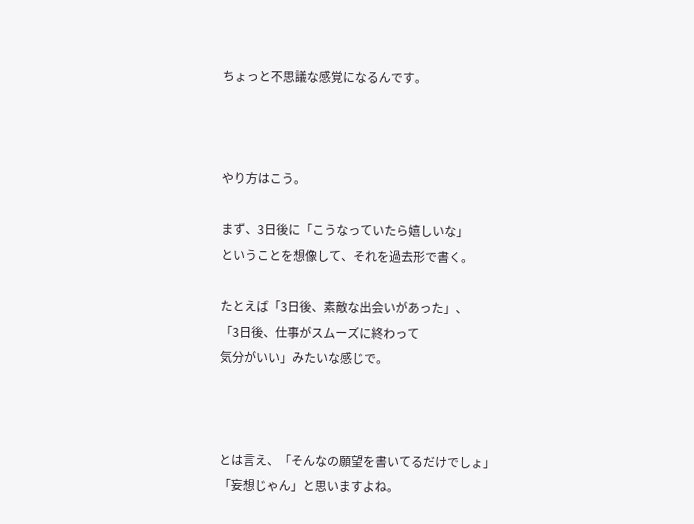ちょっと不思議な感覚になるんです。



やり方はこう。

まず、3日後に「こうなっていたら嬉しいな」
ということを想像して、それを過去形で書く。

たとえば「3日後、素敵な出会いがあった」、
「3日後、仕事がスムーズに終わって
気分がいい」みたいな感じで。



とは言え、「そんなの願望を書いてるだけでしょ」
「妄想じゃん」と思いますよね。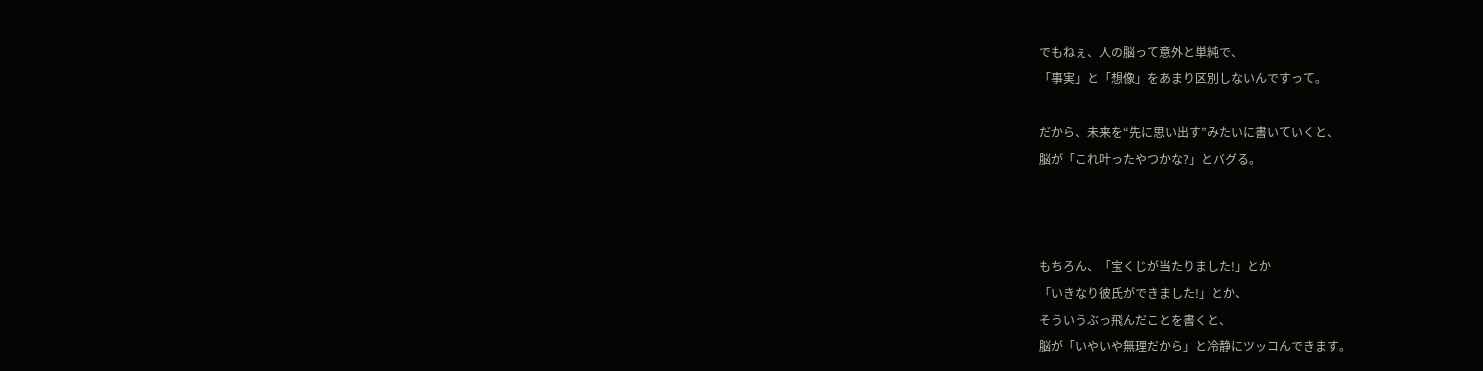でもねぇ、人の脳って意外と単純で、
「事実」と「想像」をあまり区別しないんですって。

だから、未来を“先に思い出す”みたいに書いていくと、
脳が「これ叶ったやつかな?」とバグる。



もちろん、「宝くじが当たりました!」とか
「いきなり彼氏ができました!」とか、
そういうぶっ飛んだことを書くと、
脳が「いやいや無理だから」と冷静にツッコんできます。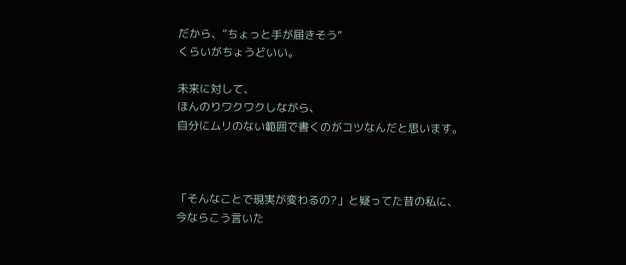だから、“ちょっと手が届きそう”
くらいがちょうどいい。

未来に対して、
ほんのりワクワクしながら、
自分にムリのない範囲で書くのがコツなんだと思います。



「そんなことで現実が変わるの?」と疑ってた昔の私に、
今ならこう言いた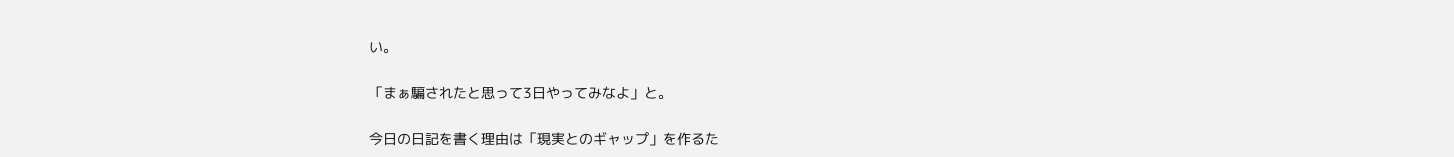い。

「まぁ騙されたと思って3日やってみなよ」と。

今日の日記を書く理由は「現実とのギャップ」を作るた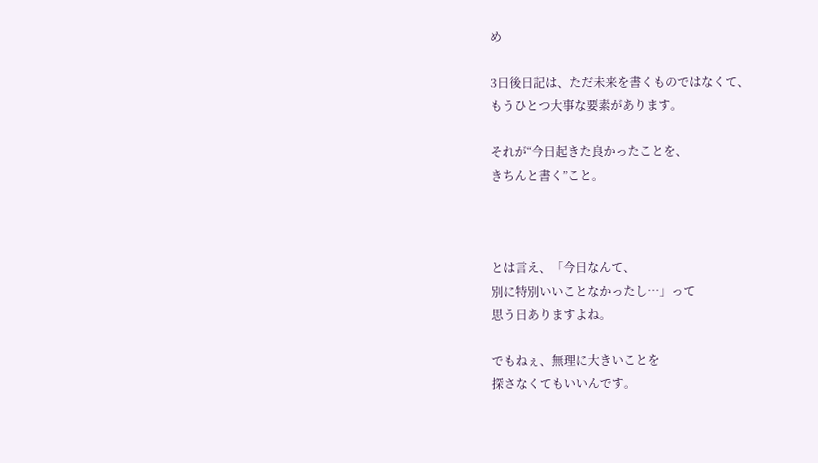め

3日後日記は、ただ未来を書くものではなくて、
もうひとつ大事な要素があります。

それが“今日起きた良かったことを、
きちんと書く”こと。



とは言え、「今日なんて、
別に特別いいことなかったし…」って
思う日ありますよね。

でもねぇ、無理に大きいことを
探さなくてもいいんです。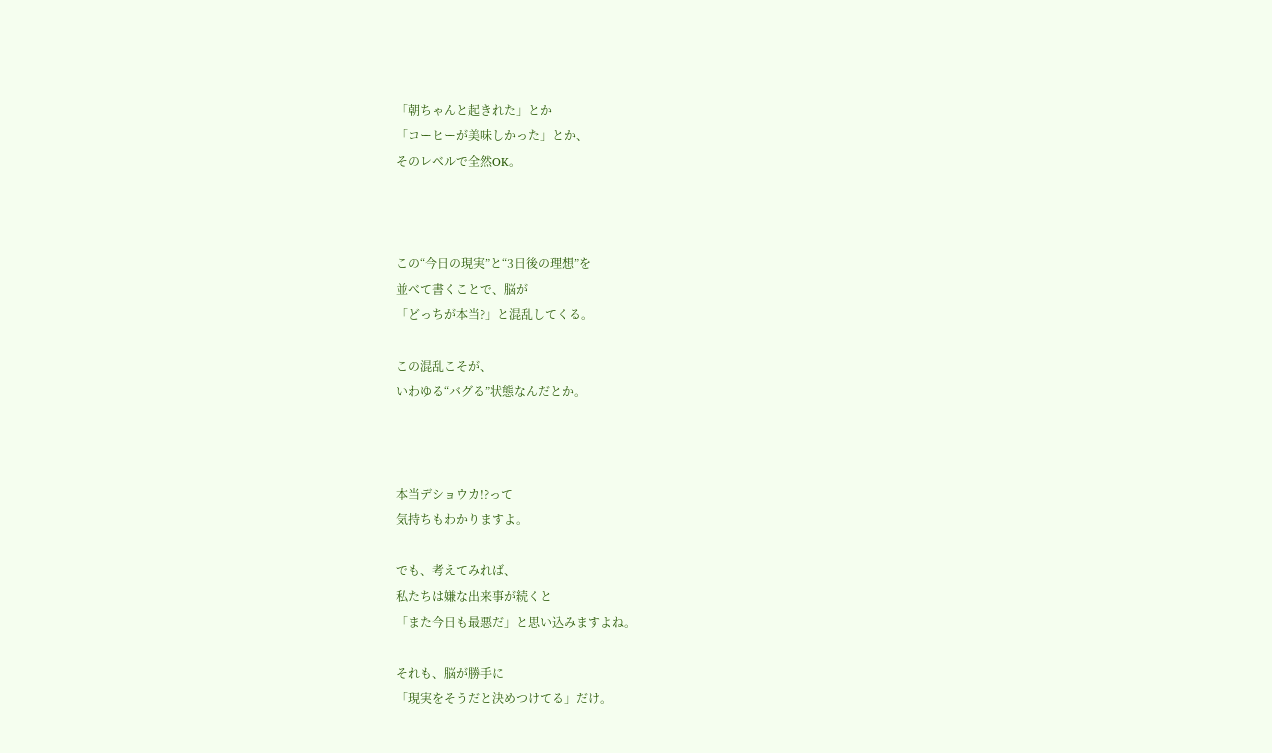「朝ちゃんと起きれた」とか
「コーヒーが美味しかった」とか、
そのレベルで全然OK。



この“今日の現実”と“3日後の理想”を
並べて書くことで、脳が
「どっちが本当?」と混乱してくる。

この混乱こそが、
いわゆる“バグる”状態なんだとか。



本当デショウカ!?って
気持ちもわかりますよ。

でも、考えてみれば、
私たちは嫌な出来事が続くと
「また今日も最悪だ」と思い込みますよね。

それも、脳が勝手に
「現実をそうだと決めつけてる」だけ。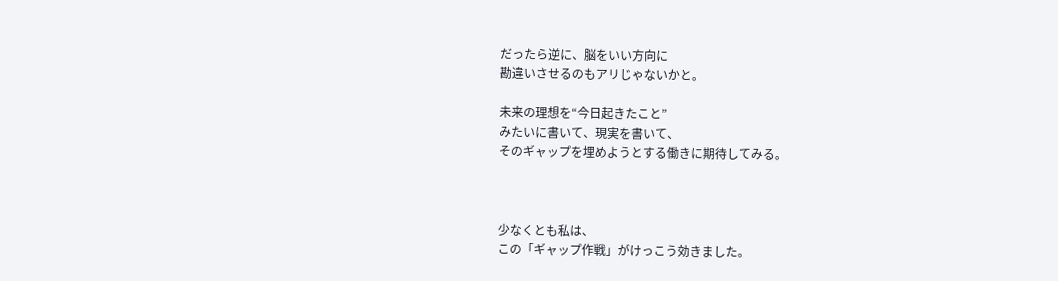だったら逆に、脳をいい方向に
勘違いさせるのもアリじゃないかと。

未来の理想を“今日起きたこと”
みたいに書いて、現実を書いて、
そのギャップを埋めようとする働きに期待してみる。



少なくとも私は、
この「ギャップ作戦」がけっこう効きました。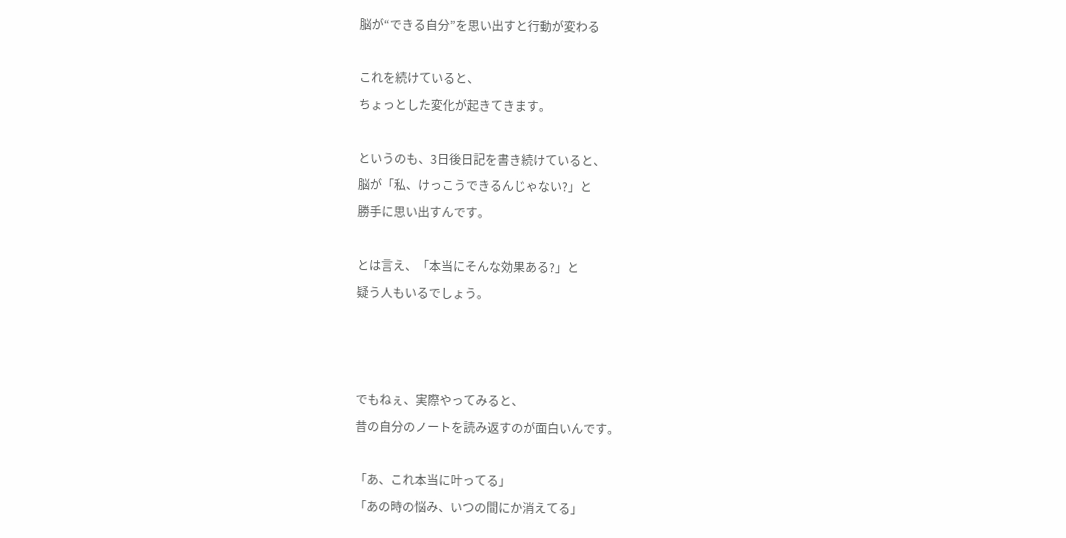脳が“できる自分”を思い出すと行動が変わる

これを続けていると、
ちょっとした変化が起きてきます。

というのも、3日後日記を書き続けていると、
脳が「私、けっこうできるんじゃない?」と
勝手に思い出すんです。

とは言え、「本当にそんな効果ある?」と
疑う人もいるでしょう。



でもねぇ、実際やってみると、
昔の自分のノートを読み返すのが面白いんです。

「あ、これ本当に叶ってる」
「あの時の悩み、いつの間にか消えてる」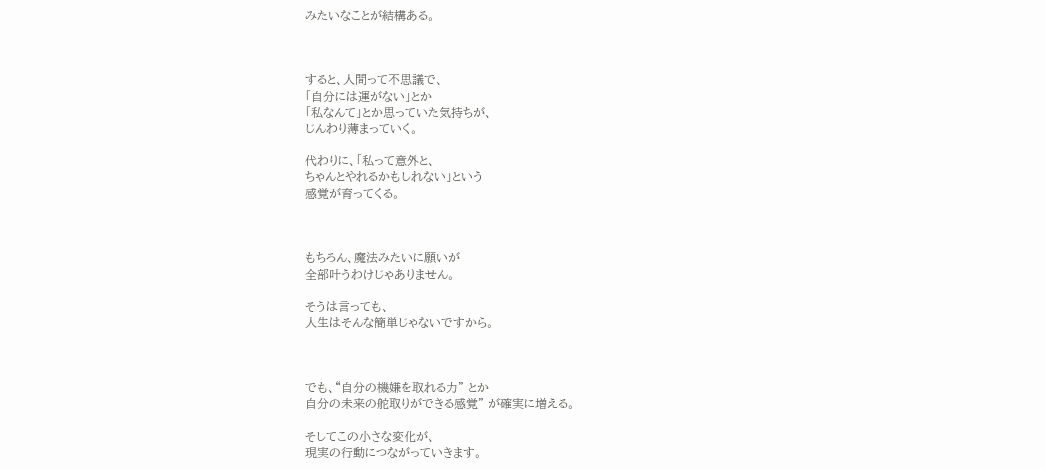みたいなことが結構ある。



すると、人間って不思議で、
「自分には運がない」とか
「私なんて」とか思っていた気持ちが、
じんわり薄まっていく。

代わりに、「私って意外と、
ちゃんとやれるかもしれない」という
感覚が育ってくる。



もちろん、魔法みたいに願いが
全部叶うわけじゃありません。

そうは言っても、
人生はそんな簡単じゃないですから。



でも、“自分の機嫌を取れる力” とか
自分の未来の舵取りができる感覚” が確実に増える。

そしてこの小さな変化が、
現実の行動につながっていきます。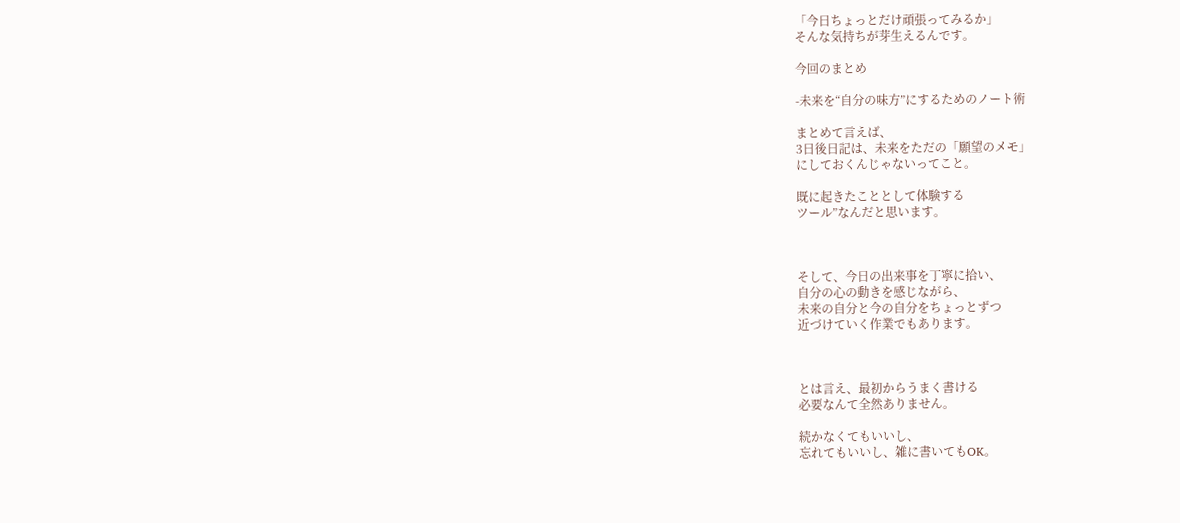「今日ちょっとだけ頑張ってみるか」
そんな気持ちが芽生えるんです。

今回のまとめ

-未来を“自分の味方”にするためのノート術

まとめて言えば、
3日後日記は、未来をただの「願望のメモ」
にしておくんじゃないってこと。

既に起きたこととして体験する
ツール”なんだと思います。



そして、今日の出来事を丁寧に拾い、
自分の心の動きを感じながら、
未来の自分と今の自分をちょっとずつ
近づけていく作業でもあります。



とは言え、最初からうまく書ける
必要なんて全然ありません。

続かなくてもいいし、
忘れてもいいし、雑に書いてもOK。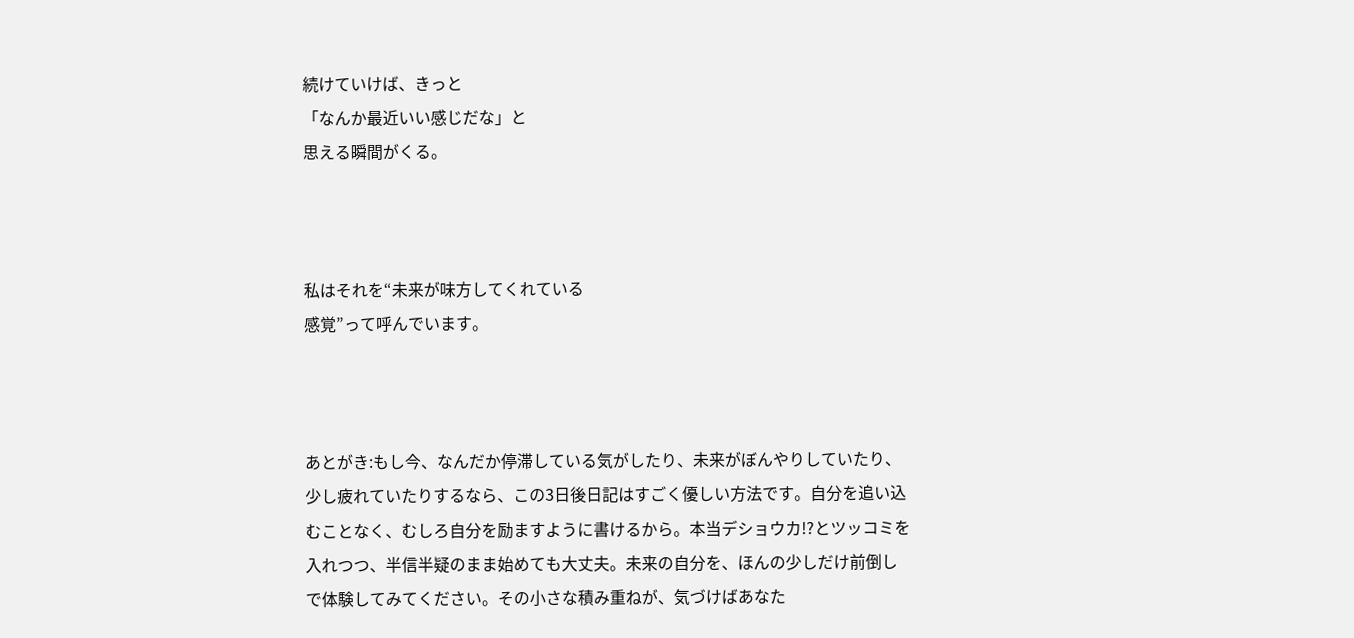続けていけば、きっと
「なんか最近いい感じだな」と
思える瞬間がくる。



私はそれを“未来が味方してくれている
感覚”って呼んでいます。



あとがき:もし今、なんだか停滞している気がしたり、未来がぼんやりしていたり、少し疲れていたりするなら、この3日後日記はすごく優しい方法です。自分を追い込むことなく、むしろ自分を励ますように書けるから。本当デショウカ!?とツッコミを入れつつ、半信半疑のまま始めても大丈夫。未来の自分を、ほんの少しだけ前倒しで体験してみてください。その小さな積み重ねが、気づけばあなた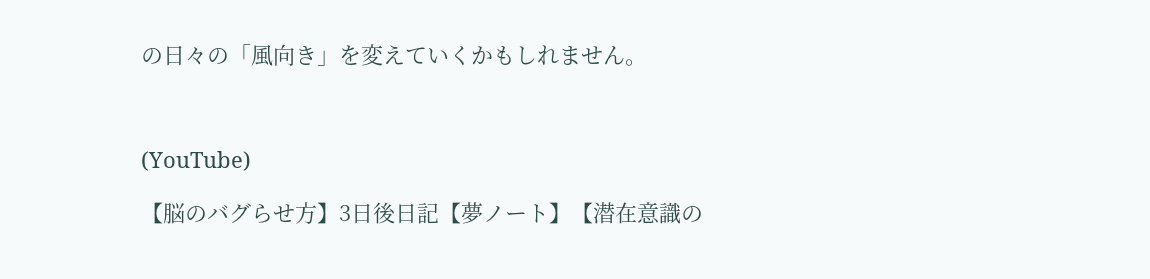の日々の「風向き」を変えていくかもしれません。



(YouTube)

【脳のバグらせ方】3日後日記【夢ノート】【潜在意識の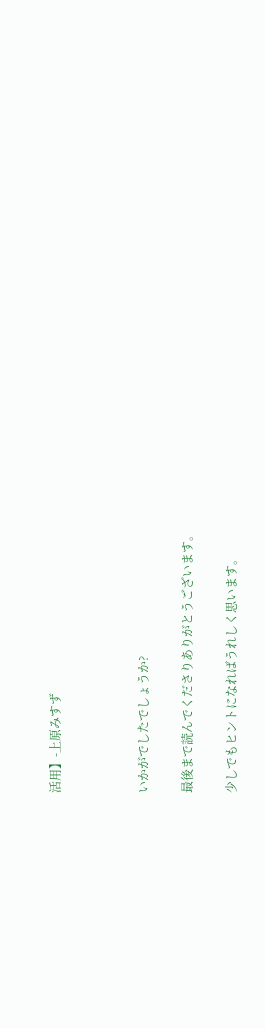活用】-上原みすず



いかがでしたでしょうか?

最後まで読んでくださりありがとうございます。

少しでもヒントになればうれしく思います。